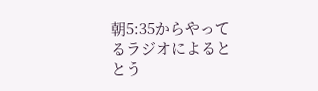朝5:35からやってるラジオによるととう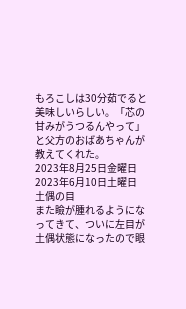もろこしは30分茹でると美味しいらしい。「芯の甘みがうつるんやって」と父方のおばあちゃんが教えてくれた。
2023年8月25日金曜日
2023年6月10日土曜日
土偶の目
また瞼が腫れるようになってきて、ついに左目が土偶状態になったので眼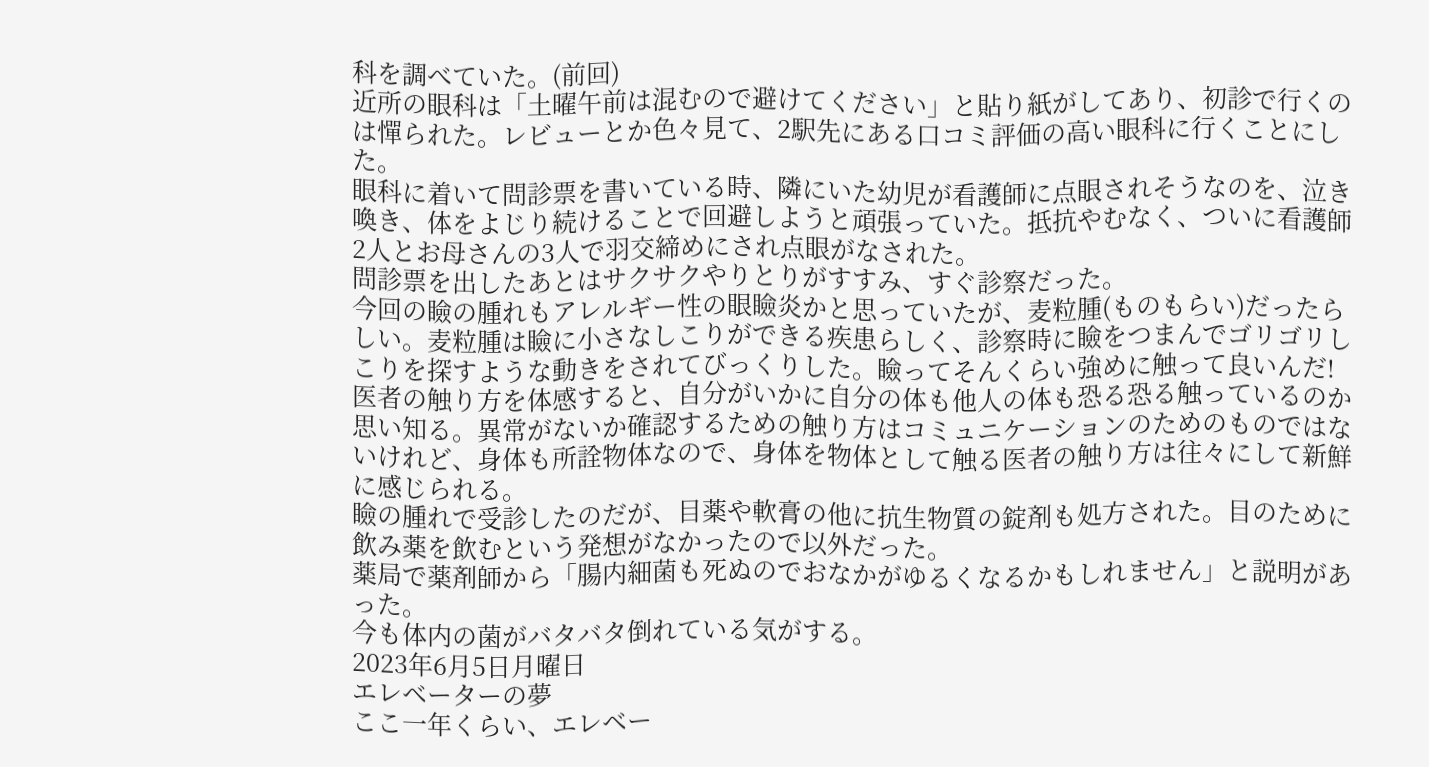科を調べていた。(前回)
近所の眼科は「土曜午前は混むので避けてください」と貼り紙がしてあり、初診で行くのは憚られた。レビューとか色々見て、2駅先にある口コミ評価の高い眼科に行くことにした。
眼科に着いて問診票を書いている時、隣にいた幼児が看護師に点眼されそうなのを、泣き喚き、体をよじり続けることで回避しようと頑張っていた。抵抗やむなく、ついに看護師2人とお母さんの3人で羽交締めにされ点眼がなされた。
問診票を出したあとはサクサクやりとりがすすみ、すぐ診察だった。
今回の瞼の腫れもアレルギー性の眼瞼炎かと思っていたが、麦粒腫(ものもらい)だったらしい。麦粒腫は瞼に小さなしこりができる疾患らしく、診察時に瞼をつまんでゴリゴリしこりを探すような動きをされてびっくりした。瞼ってそんくらい強めに触って良いんだ! 医者の触り方を体感すると、自分がいかに自分の体も他人の体も恐る恐る触っているのか思い知る。異常がないか確認するための触り方はコミュニケーションのためのものではないけれど、身体も所詮物体なので、身体を物体として触る医者の触り方は往々にして新鮮に感じられる。
瞼の腫れで受診したのだが、目薬や軟膏の他に抗生物質の錠剤も処方された。目のために飲み薬を飲むという発想がなかったので以外だった。
薬局で薬剤師から「腸内細菌も死ぬのでおなかがゆるくなるかもしれません」と説明があった。
今も体内の菌がバタバタ倒れている気がする。
2023年6月5日月曜日
エレベーターの夢
ここ一年くらい、エレベー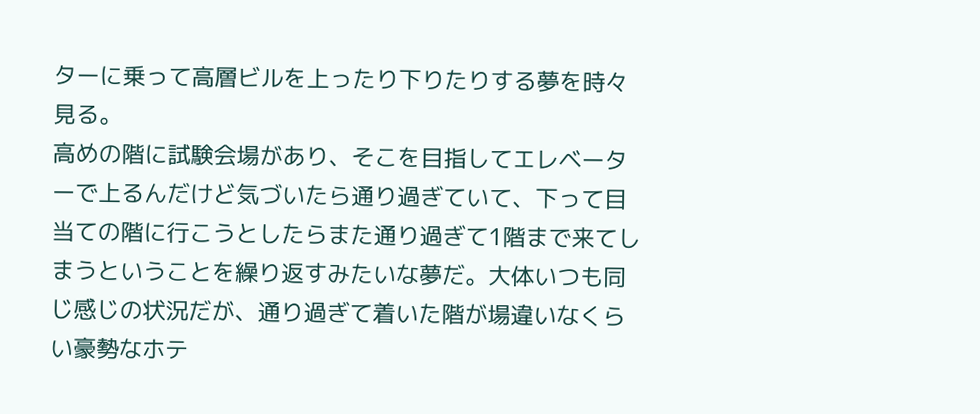ターに乗って高層ビルを上ったり下りたりする夢を時々見る。
高めの階に試験会場があり、そこを目指してエレベーターで上るんだけど気づいたら通り過ぎていて、下って目当ての階に行こうとしたらまた通り過ぎて1階まで来てしまうということを繰り返すみたいな夢だ。大体いつも同じ感じの状況だが、通り過ぎて着いた階が場違いなくらい豪勢なホテ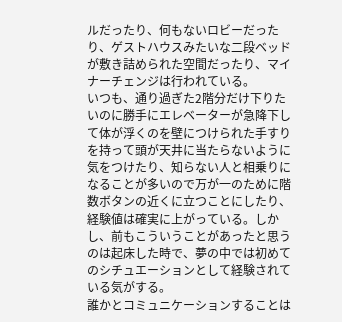ルだったり、何もないロビーだったり、ゲストハウスみたいな二段ベッドが敷き詰められた空間だったり、マイナーチェンジは行われている。
いつも、通り過ぎた2階分だけ下りたいのに勝手にエレベーターが急降下して体が浮くのを壁につけられた手すりを持って頭が天井に当たらないように気をつけたり、知らない人と相乗りになることが多いので万が一のために階数ボタンの近くに立つことにしたり、経験値は確実に上がっている。しかし、前もこういうことがあったと思うのは起床した時で、夢の中では初めてのシチュエーションとして経験されている気がする。
誰かとコミュニケーションすることは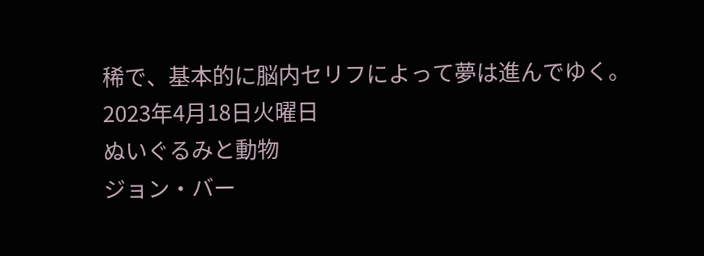稀で、基本的に脳内セリフによって夢は進んでゆく。
2023年4月18日火曜日
ぬいぐるみと動物
ジョン・バー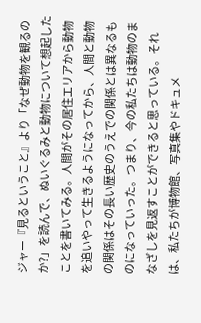ジャー『見るということ』より「なぜ動物を観るのか?」を読んで、ぬいぐるみと動物について想起したことを書いてみる。人間がその居住エリアから動物を追いやって生きるようになってから、人間と動物の関係はその長い歴史のうえでの関係とは異なるものになっていった。つまり、今の私たちは動物のまなざしを見返すことができると思っている。それは、私たちが博物館、写真集やドキュメ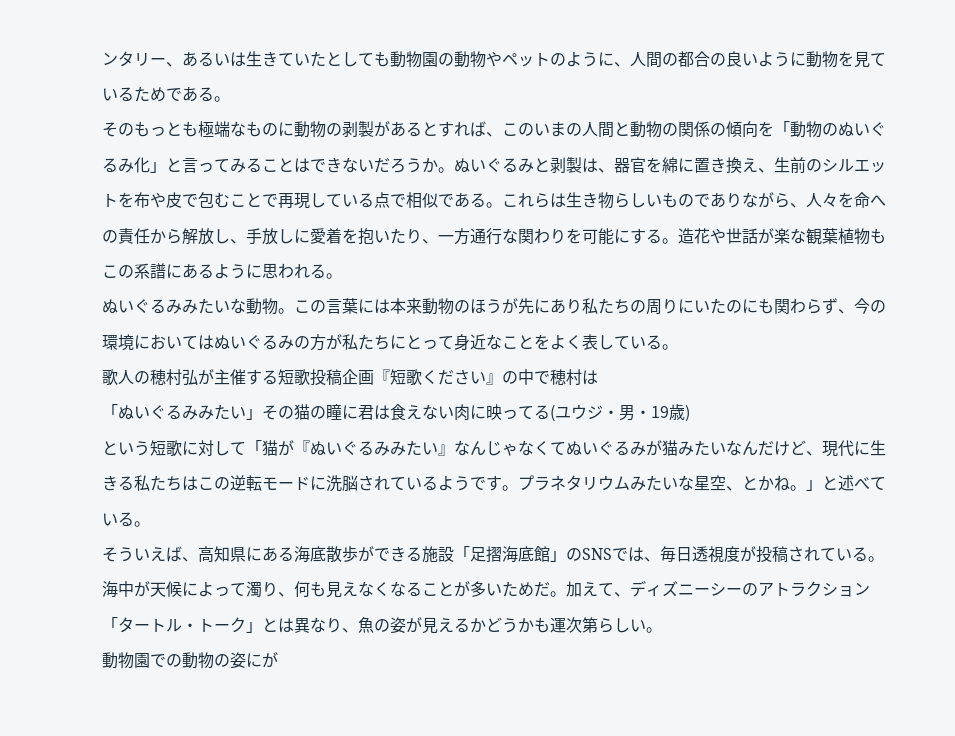ンタリー、あるいは生きていたとしても動物園の動物やペットのように、人間の都合の良いように動物を見ているためである。
そのもっとも極端なものに動物の剥製があるとすれば、このいまの人間と動物の関係の傾向を「動物のぬいぐるみ化」と言ってみることはできないだろうか。ぬいぐるみと剥製は、器官を綿に置き換え、生前のシルエットを布や皮で包むことで再現している点で相似である。これらは生き物らしいものでありながら、人々を命への責任から解放し、手放しに愛着を抱いたり、一方通行な関わりを可能にする。造花や世話が楽な観葉植物もこの系譜にあるように思われる。
ぬいぐるみみたいな動物。この言葉には本来動物のほうが先にあり私たちの周りにいたのにも関わらず、今の環境においてはぬいぐるみの方が私たちにとって身近なことをよく表している。
歌人の穂村弘が主催する短歌投稿企画『短歌ください』の中で穂村は
「ぬいぐるみみたい」その猫の瞳に君は食えない肉に映ってる(ユウジ・男・19歳)
という短歌に対して「猫が『ぬいぐるみみたい』なんじゃなくてぬいぐるみが猫みたいなんだけど、現代に生きる私たちはこの逆転モードに洗脳されているようです。プラネタリウムみたいな星空、とかね。」と述べている。
そういえば、高知県にある海底散歩ができる施設「足摺海底館」のSNSでは、毎日透視度が投稿されている。海中が天候によって濁り、何も見えなくなることが多いためだ。加えて、ディズニーシーのアトラクション「タートル・トーク」とは異なり、魚の姿が見えるかどうかも運次第らしい。
動物園での動物の姿にが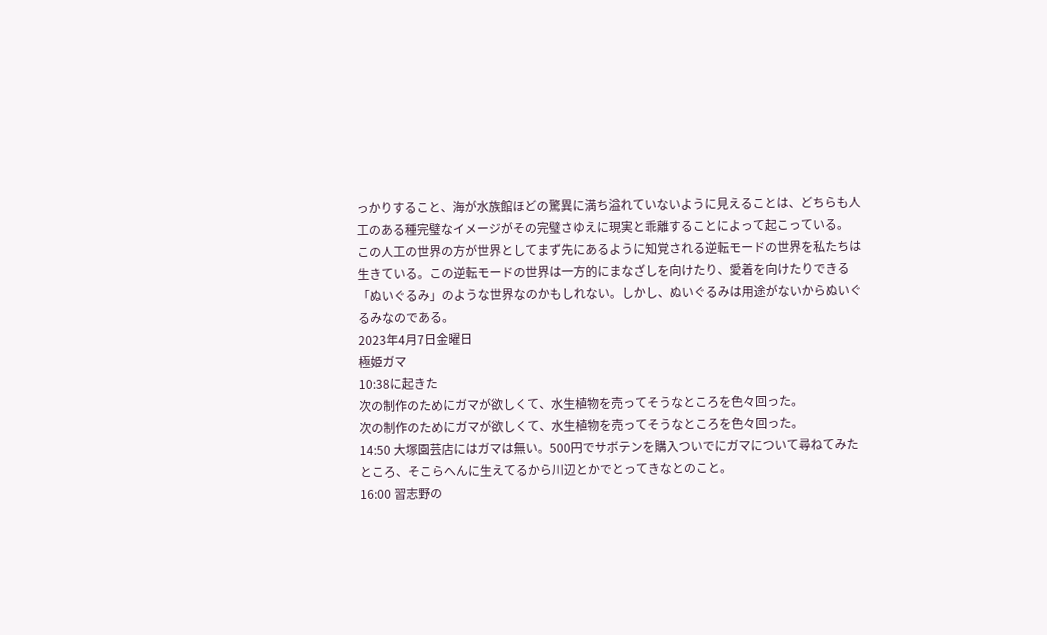っかりすること、海が水族館ほどの驚異に満ち溢れていないように見えることは、どちらも人工のある種完璧なイメージがその完璧さゆえに現実と乖離することによって起こっている。
この人工の世界の方が世界としてまず先にあるように知覚される逆転モードの世界を私たちは生きている。この逆転モードの世界は一方的にまなざしを向けたり、愛着を向けたりできる「ぬいぐるみ」のような世界なのかもしれない。しかし、ぬいぐるみは用途がないからぬいぐるみなのである。
2023年4月7日金曜日
極姫ガマ
10:38に起きた
次の制作のためにガマが欲しくて、水生植物を売ってそうなところを色々回った。
次の制作のためにガマが欲しくて、水生植物を売ってそうなところを色々回った。
14:50 大塚園芸店にはガマは無い。500円でサボテンを購入ついでにガマについて尋ねてみたところ、そこらへんに生えてるから川辺とかでとってきなとのこと。
16:00 習志野の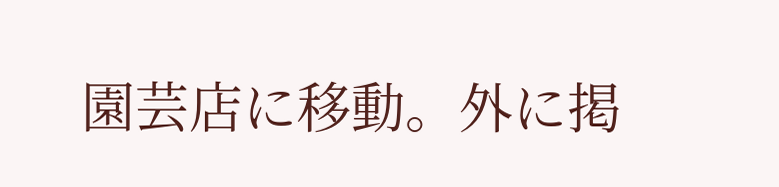園芸店に移動。外に掲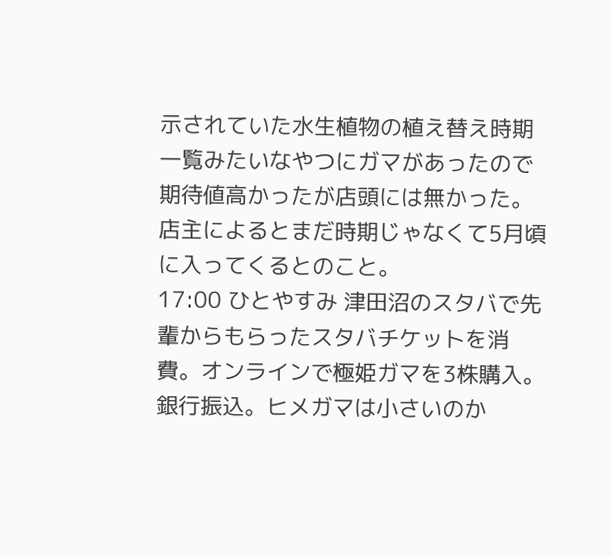示されていた水生植物の植え替え時期一覧みたいなやつにガマがあったので期待値高かったが店頭には無かった。店主によるとまだ時期じゃなくて5月頃に入ってくるとのこと。
17:00 ひとやすみ 津田沼のスタバで先輩からもらったスタバチケットを消費。オンラインで極姫ガマを3株購入。銀行振込。ヒメガマは小さいのか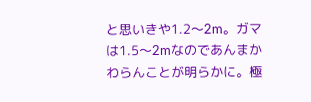と思いきや1.2〜2m。ガマは1.5〜2mなのであんまかわらんことが明らかに。極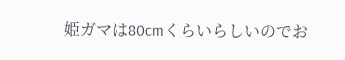姫ガマは80cmくらいらしいのでお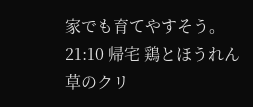家でも育てやすそう。
21:10 帰宅 鶏とほうれん草のクリ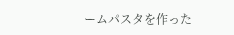ームパスタを作った